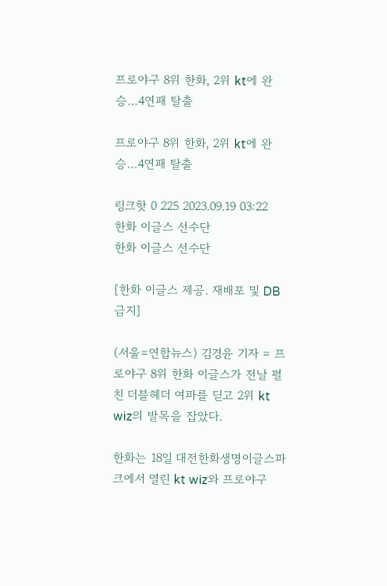프로야구 8위 한화, 2위 kt에 완승…4연패 탈출

프로야구 8위 한화, 2위 kt에 완승…4연패 탈출

링크핫 0 225 2023.09.19 03:22
한화 이글스 선수단
한화 이글스 선수단

[한화 이글스 제공. 재배포 및 DB금지]

(서울=연합뉴스) 김경윤 기자 = 프로야구 8위 한화 이글스가 전날 펼친 더블헤더 여파를 딛고 2위 kt wiz의 발목을 잡았다.

한화는 18일 대전한화생명이글스파크에서 열린 kt wiz와 프로야구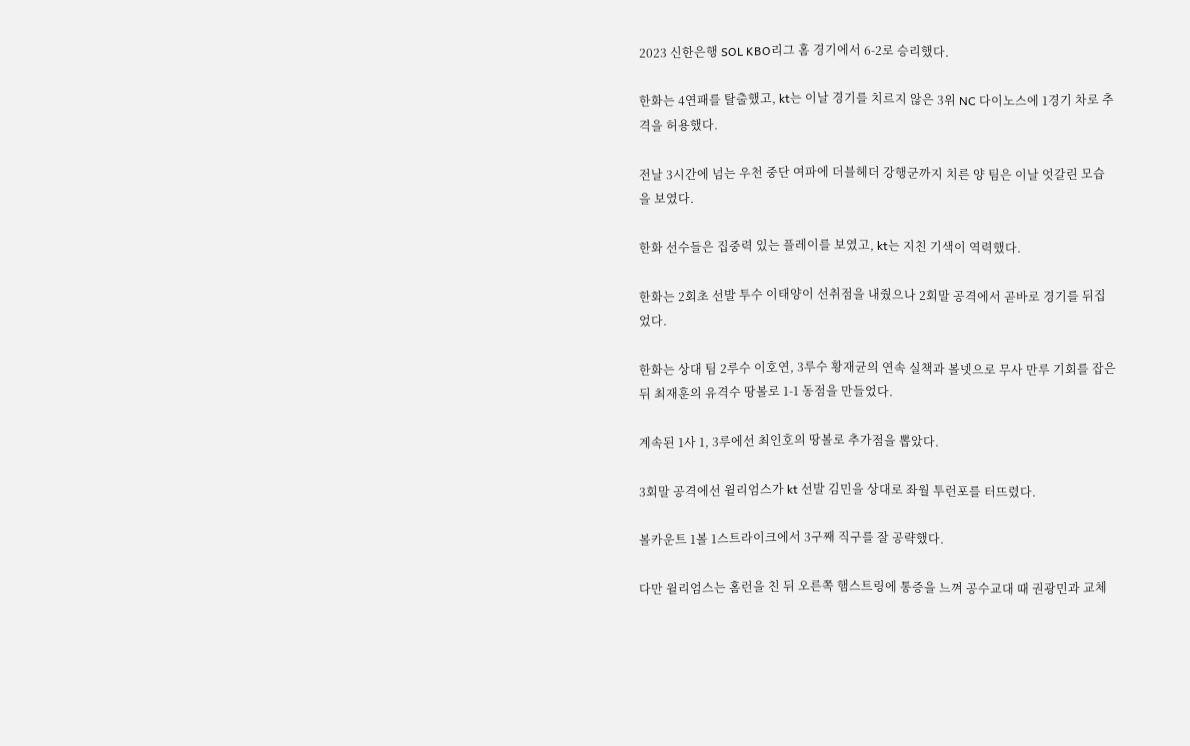2023 신한은행 SOL KBO리그 홈 경기에서 6-2로 승리했다.

한화는 4연패를 탈출했고, kt는 이날 경기를 치르지 않은 3위 NC 다이노스에 1경기 차로 추격을 허용했다.

전날 3시간에 넘는 우천 중단 여파에 더블헤더 강행군까지 치른 양 팀은 이날 엇갈린 모습을 보였다.

한화 선수들은 집중력 있는 플레이를 보였고, kt는 지친 기색이 역력했다.

한화는 2회초 선발 투수 이태양이 선취점을 내줬으나 2회말 공격에서 곧바로 경기를 뒤집었다.

한화는 상대 팀 2루수 이호연, 3루수 황재균의 연속 실책과 볼넷으로 무사 만루 기회를 잡은 뒤 최재훈의 유격수 땅볼로 1-1 동점을 만들었다.

계속된 1사 1, 3루에선 최인호의 땅볼로 추가점을 뽑았다.

3회말 공격에선 윌리엄스가 kt 선발 김민을 상대로 좌월 투런포를 터뜨렸다.

볼카운트 1볼 1스트라이크에서 3구째 직구를 잘 공략했다.

다만 윌리엄스는 홈런을 친 뒤 오른쪽 햄스트링에 통증을 느껴 공수교대 때 권광민과 교체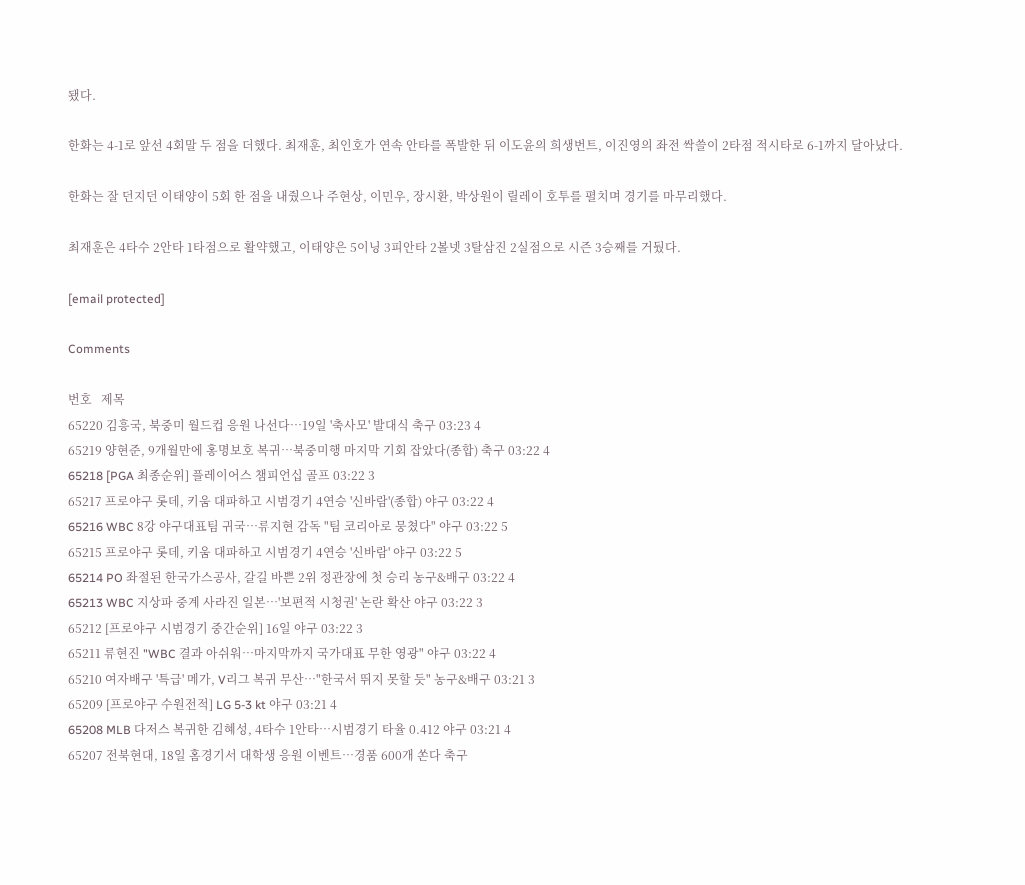됐다.

한화는 4-1로 앞선 4회말 두 점을 더했다. 최재훈, 최인호가 연속 안타를 폭발한 뒤 이도윤의 희생번트, 이진영의 좌전 싹쓸이 2타점 적시타로 6-1까지 달아났다.

한화는 잘 던지던 이태양이 5회 한 점을 내줬으나 주현상, 이민우, 장시환, 박상원이 릴레이 호투를 펼치며 경기를 마무리했다.

최재훈은 4타수 2안타 1타점으로 활약했고, 이태양은 5이닝 3피안타 2볼넷 3탈삼진 2실점으로 시즌 3승째를 거뒀다.

[email protected]

Comments

번호   제목
65220 김흥국, 북중미 월드컵 응원 나선다…19일 '축사모' 발대식 축구 03:23 4
65219 양현준, 9개월만에 홍명보호 복귀…북중미행 마지막 기회 잡았다(종합) 축구 03:22 4
65218 [PGA 최종순위] 플레이어스 챔피언십 골프 03:22 3
65217 프로야구 롯데, 키움 대파하고 시범경기 4연승 '신바람'(종합) 야구 03:22 4
65216 WBC 8강 야구대표팀 귀국…류지현 감독 "팀 코리아로 뭉쳤다" 야구 03:22 5
65215 프로야구 롯데, 키움 대파하고 시범경기 4연승 '신바람' 야구 03:22 5
65214 PO 좌절된 한국가스공사, 갈길 바쁜 2위 정관장에 첫 승리 농구&배구 03:22 4
65213 WBC 지상파 중계 사라진 일본…'보편적 시청권' 논란 확산 야구 03:22 3
65212 [프로야구 시범경기 중간순위] 16일 야구 03:22 3
65211 류현진 "WBC 결과 아쉬워…마지막까지 국가대표 무한 영광" 야구 03:22 4
65210 여자배구 '특급' 메가, V리그 복귀 무산…"한국서 뛰지 못할 듯" 농구&배구 03:21 3
65209 [프로야구 수원전적] LG 5-3 kt 야구 03:21 4
65208 MLB 다저스 복귀한 김혜성, 4타수 1안타…시범경기 타율 0.412 야구 03:21 4
65207 전북현대, 18일 홈경기서 대학생 응원 이벤트…경품 600개 쏜다 축구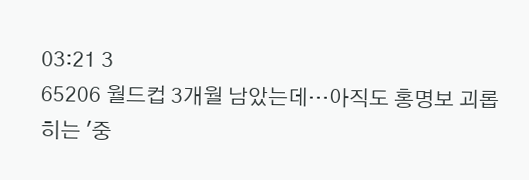03:21 3
65206 월드컵 3개월 남았는데…아직도 홍명보 괴롭히는 '중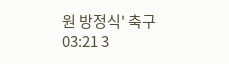원 방정식' 축구 03:21 3